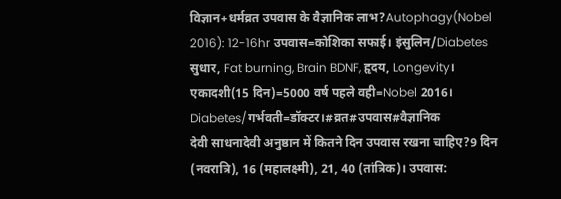विज्ञान+धर्मव्रत उपवास के वैज्ञानिक लाभ?Autophagy(Nobel 2016): 12-16hr उपवास=कोशिका सफाई। इंसुलिन/Diabetes सुधार, Fat burning, Brain BDNF, हृदय, Longevity। एकादशी(15 दिन)=5000 वर्ष पहले वही=Nobel 2016। Diabetes/गर्भवती=डॉक्टर।#व्रत#उपवास#वैज्ञानिक
देवी साधनादेवी अनुष्ठान में कितने दिन उपवास रखना चाहिए?9 दिन (नवरात्रि), 16 (महालक्ष्मी), 21, 40 (तांत्रिक)। उपवास: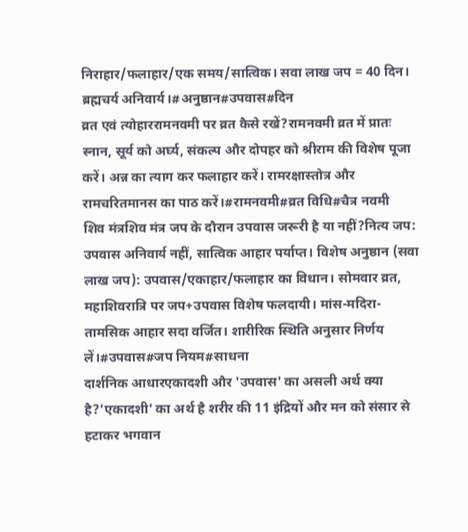निराहार/फलाहार/एक समय/सात्विक। सवा लाख जप = 40 दिन। ब्रह्मचर्य अनिवार्य।#अनुष्ठान#उपवास#दिन
व्रत एवं त्योहाररामनवमी पर व्रत कैसे रखें?रामनवमी व्रत में प्रातः स्नान, सूर्य को अर्घ्य, संकल्प और दोपहर को श्रीराम की विशेष पूजा करें। अन्न का त्याग कर फलाहार करें। रामरक्षास्तोत्र और रामचरितमानस का पाठ करें।#रामनवमी#व्रत विधि#चैत्र नवमी
शिव मंत्रशिव मंत्र जप के दौरान उपवास जरूरी है या नहीं?नित्य जप: उपवास अनिवार्य नहीं, सात्विक आहार पर्याप्त। विशेष अनुष्ठान (सवा लाख जप): उपवास/एकाहार/फलाहार का विधान। सोमवार व्रत, महाशिवरात्रि पर जप+उपवास विशेष फलदायी। मांस-मदिरा-तामसिक आहार सदा वर्जित। शारीरिक स्थिति अनुसार निर्णय लें।#उपवास#जप नियम#साधना
दार्शनिक आधारएकादशी और 'उपवास' का असली अर्थ क्या है?'एकादशी' का अर्थ है शरीर की 11 इंद्रियों और मन को संसार से हटाकर भगवान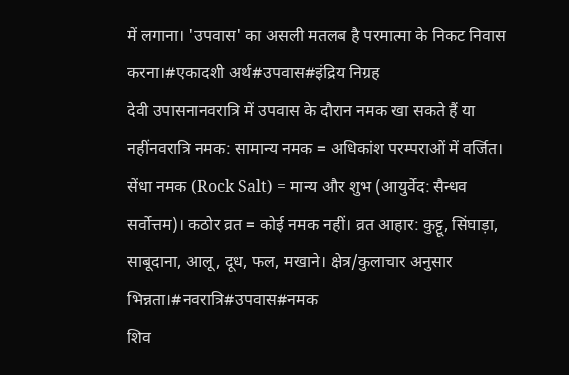में लगाना। 'उपवास' का असली मतलब है परमात्मा के निकट निवास करना।#एकादशी अर्थ#उपवास#इंद्रिय निग्रह
देवी उपासनानवरात्रि में उपवास के दौरान नमक खा सकते हैं या नहींनवरात्रि नमक: सामान्य नमक = अधिकांश परम्पराओं में वर्जित। सेंधा नमक (Rock Salt) = मान्य और शुभ (आयुर्वेद: सैन्धव सर्वोत्तम)। कठोर व्रत = कोई नमक नहीं। व्रत आहार: कुट्टू, सिंघाड़ा, साबूदाना, आलू, दूध, फल, मखाने। क्षेत्र/कुलाचार अनुसार भिन्नता।#नवरात्रि#उपवास#नमक
शिव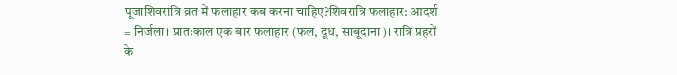पूजाशिवरात्रि व्रत में फलाहार कब करना चाहिए?शिवरात्रि फलाहार: आदर्श = निर्जला। प्रातःकाल एक बार फलाहार (फल, दूध, साबूदाना)। रात्रि प्रहरों के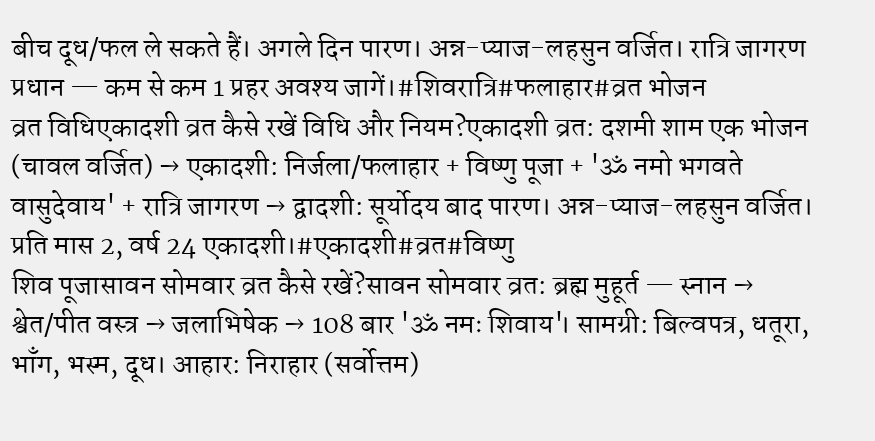बीच दूध/फल ले सकते हैं। अगले दिन पारण। अन्न-प्याज-लहसुन वर्जित। रात्रि जागरण प्रधान — कम से कम 1 प्रहर अवश्य जागें।#शिवरात्रि#फलाहार#व्रत भोजन
व्रत विधिएकादशी व्रत कैसे रखें विधि और नियम?एकादशी व्रत: दशमी शाम एक भोजन (चावल वर्जित) → एकादशी: निर्जला/फलाहार + विष्णु पूजा + 'ॐ नमो भगवते वासुदेवाय' + रात्रि जागरण → द्वादशी: सूर्योदय बाद पारण। अन्न-प्याज-लहसुन वर्जित। प्रति मास 2, वर्ष 24 एकादशी।#एकादशी#व्रत#विष्णु
शिव पूजासावन सोमवार व्रत कैसे रखें?सावन सोमवार व्रत: ब्रह्म मुहूर्त — स्नान → श्वेत/पीत वस्त्र → जलाभिषेक → 108 बार 'ॐ नमः शिवाय'। सामग्री: बिल्वपत्र, धतूरा, भाँग, भस्म, दूध। आहार: निराहार (सर्वोत्तम)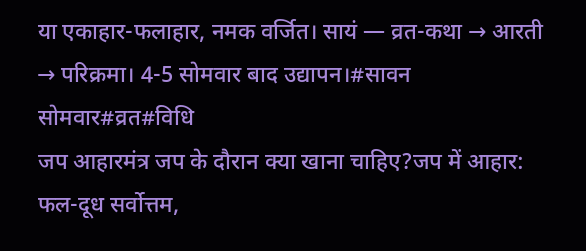या एकाहार-फलाहार, नमक वर्जित। सायं — व्रत-कथा → आरती → परिक्रमा। 4-5 सोमवार बाद उद्यापन।#सावन सोमवार#व्रत#विधि
जप आहारमंत्र जप के दौरान क्या खाना चाहिए?जप में आहार: फल-दूध सर्वोत्तम,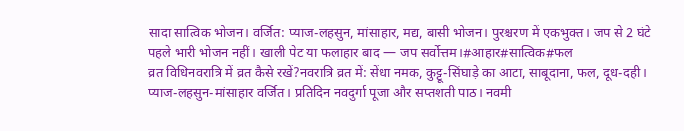सादा सात्विक भोजन। वर्जित: प्याज-लहसुन, मांसाहार, मद्य, बासी भोजन। पुरश्चरण में एकभुक्त। जप से 2 घंटे पहले भारी भोजन नहीं। खाली पेट या फलाहार बाद — जप सर्वोत्तम।#आहार#सात्विक#फल
व्रत विधिनवरात्रि में व्रत कैसे रखें?नवरात्रि व्रत में: सेंधा नमक, कुट्टू-सिंघाड़े का आटा, साबूदाना, फल, दूध-दही। प्याज-लहसुन-मांसाहार वर्जित। प्रतिदिन नवदुर्गा पूजा और सप्तशती पाठ। नवमी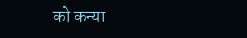को कन्या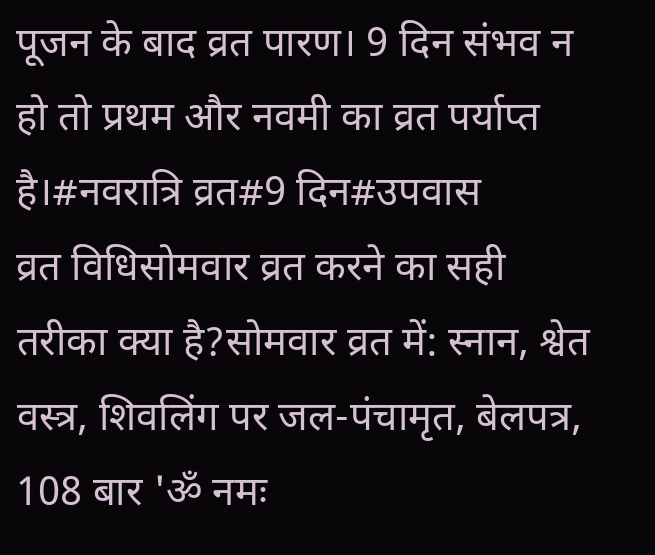पूजन के बाद व्रत पारण। 9 दिन संभव न हो तो प्रथम और नवमी का व्रत पर्याप्त है।#नवरात्रि व्रत#9 दिन#उपवास
व्रत विधिसोमवार व्रत करने का सही तरीका क्या है?सोमवार व्रत में: स्नान, श्वेत वस्त्र, शिवलिंग पर जल-पंचामृत, बेलपत्र, 108 बार 'ॐ नमः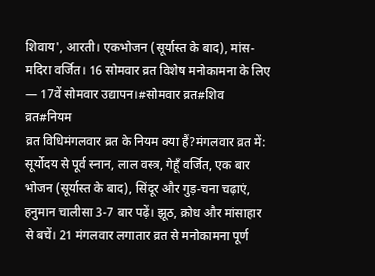शिवाय', आरती। एकभोजन (सूर्यास्त के बाद), मांस-मदिरा वर्जित। 16 सोमवार व्रत विशेष मनोकामना के लिए — 17वें सोमवार उद्यापन।#सोमवार व्रत#शिव व्रत#नियम
व्रत विधिमंगलवार व्रत के नियम क्या हैं?मंगलवार व्रत में: सूर्योदय से पूर्व स्नान, लाल वस्त्र, गेहूँ वर्जित, एक बार भोजन (सूर्यास्त के बाद), सिंदूर और गुड़-चना चढ़ाएं, हनुमान चालीसा 3-7 बार पढ़ें। झूठ, क्रोध और मांसाहार से बचें। 21 मंगलवार लगातार व्रत से मनोकामना पूर्ण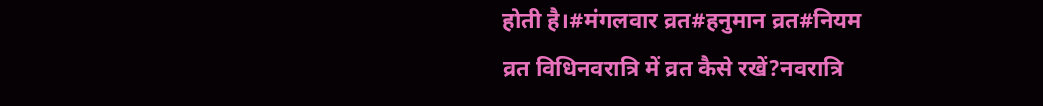होती है।#मंगलवार व्रत#हनुमान व्रत#नियम
व्रत विधिनवरात्रि में व्रत कैसे रखें?नवरात्रि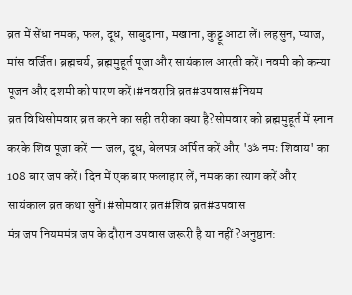व्रत में सेंधा नमक, फल, दूध, साबुदाना, मखाना, कुट्टू आटा लें। लहसुन, प्याज, मांस वर्जित। ब्रह्मचर्य, ब्रह्ममुहूर्त पूजा और सायंकाल आरती करें। नवमी को कन्या पूजन और दशमी को पारण करें।#नवरात्रि व्रत#उपवास#नियम
व्रत विधिसोमवार व्रत करने का सही तरीका क्या है?सोमवार को ब्रह्ममुहूर्त में स्नान करके शिव पूजा करें — जल, दूध, बेलपत्र अर्पित करें और 'ॐ नमः शिवाय' का 108 बार जप करें। दिन में एक बार फलाहार लें, नमक का त्याग करें और सायंकाल व्रत कथा सुनें।#सोमवार व्रत#शिव व्रत#उपवास
मंत्र जप नियममंत्र जप के दौरान उपवास जरूरी है या नहीं?अनुष्ठान: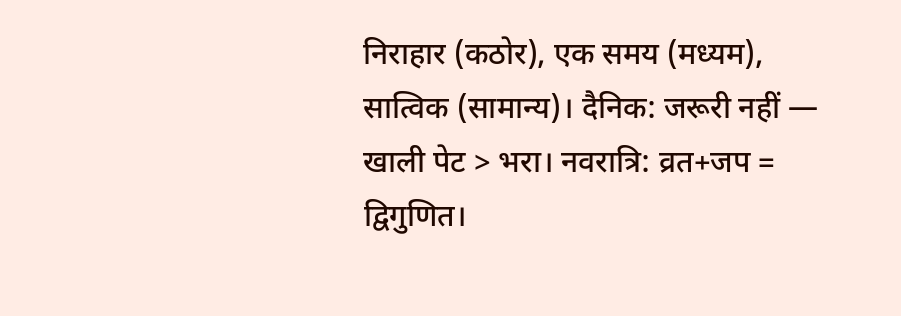निराहार (कठोर), एक समय (मध्यम), सात्विक (सामान्य)। दैनिक: जरूरी नहीं — खाली पेट > भरा। नवरात्रि: व्रत+जप = द्विगुणित।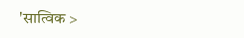'सात्विक >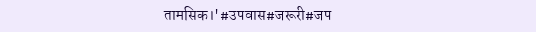तामसिक।'#उपवास#जरूरी#जप